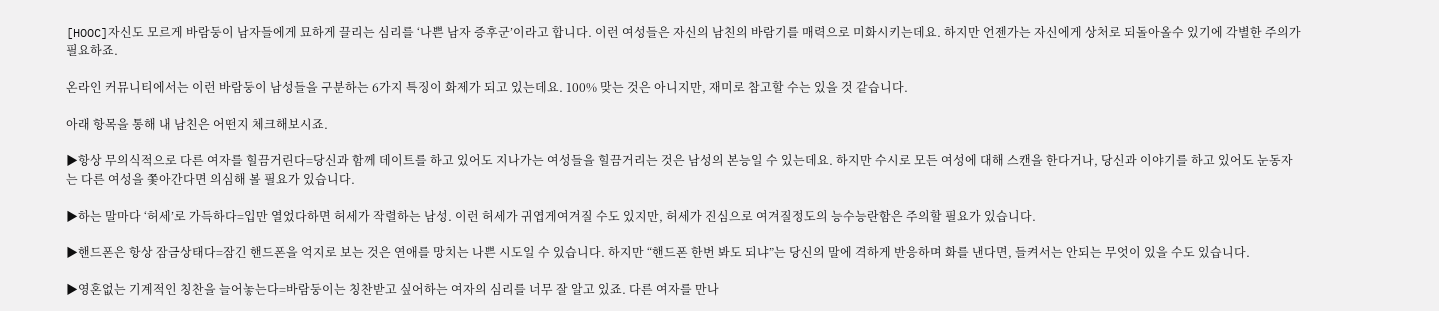[HOOC]자신도 모르게 바람둥이 남자들에게 묘하게 끌리는 심리를 ‘나쁜 남자 증후군’이라고 합니다. 이런 여성들은 자신의 남친의 바람기를 매력으로 미화시키는데요. 하지만 언젠가는 자신에게 상처로 되돌아올수 있기에 각별한 주의가 필요하죠.

온라인 커뮤니티에서는 이런 바람둥이 남성들을 구분하는 6가지 특징이 화제가 되고 있는데요. 100% 맞는 것은 아니지만, 재미로 참고할 수는 있을 것 같습니다.

아래 항목을 통해 내 남친은 어떤지 체크해보시죠.

▶항상 무의식적으로 다른 여자를 힐끔거린다=당신과 함께 데이트를 하고 있어도 지나가는 여성들을 힐끔거리는 것은 남성의 본능일 수 있는데요. 하지만 수시로 모든 여성에 대해 스캔을 한다거나, 당신과 이야기를 하고 있어도 눈동자는 다른 여성을 쫓아간다면 의심해 볼 필요가 있습니다.

▶하는 말마다 ‘허세’로 가득하다=입만 열었다하면 허세가 작렬하는 남성. 이런 허세가 귀엽게여겨질 수도 있지만, 허세가 진심으로 여겨질정도의 능수능란함은 주의할 필요가 있습니다.

▶핸드폰은 항상 잠금상태다=잠긴 핸드폰을 억지로 보는 것은 연애를 망치는 나쁜 시도일 수 있습니다. 하지만 “핸드폰 한번 봐도 되냐”는 당신의 말에 격하게 반응하며 화를 낸다면, 들켜서는 안되는 무엇이 있을 수도 있습니다.

▶영혼없는 기계적인 칭찬을 늘어놓는다=바람둥이는 칭찬받고 싶어하는 여자의 심리를 너무 잘 알고 있죠. 다른 여자를 만나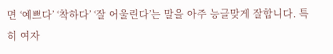면 ‘예쁘다’ ‘착하다’ ‘잘 어울린다’는 말을 아주 능글맞게 잘합니다. 특히 여자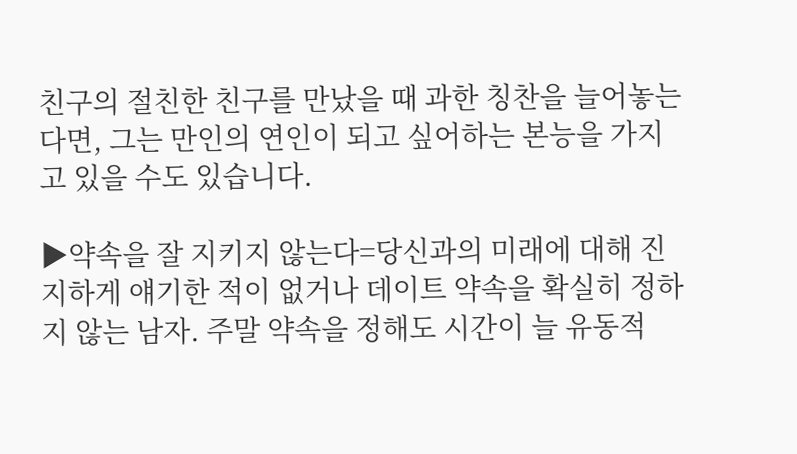친구의 절친한 친구를 만났을 때 과한 칭찬을 늘어놓는다면, 그는 만인의 연인이 되고 싶어하는 본능을 가지고 있을 수도 있습니다.

▶약속을 잘 지키지 않는다=당신과의 미래에 대해 진지하게 얘기한 적이 없거나 데이트 약속을 확실히 정하지 않는 남자. 주말 약속을 정해도 시간이 늘 유동적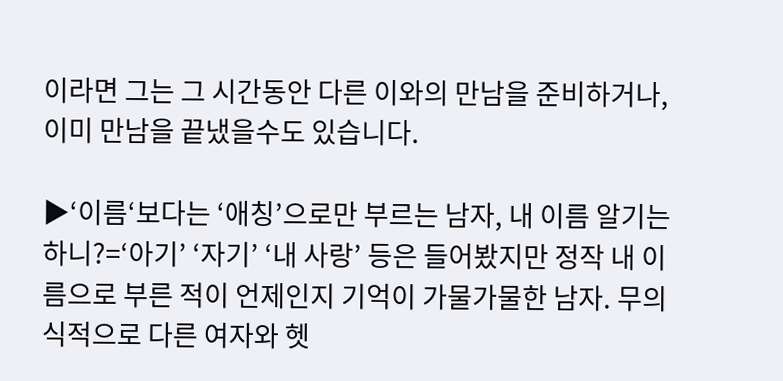이라면 그는 그 시간동안 다른 이와의 만남을 준비하거나, 이미 만남을 끝냈을수도 있습니다.

▶‘이름‘보다는 ‘애칭’으로만 부르는 남자, 내 이름 알기는 하니?=‘아기’ ‘자기’ ‘내 사랑’ 등은 들어봤지만 정작 내 이름으로 부른 적이 언제인지 기억이 가물가물한 남자. 무의식적으로 다른 여자와 헷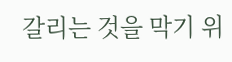갈리는 것을 막기 위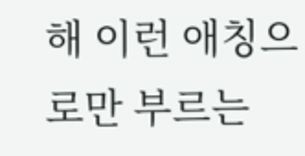해 이런 애칭으로만 부르는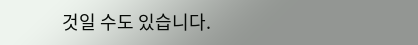것일 수도 있습니다.